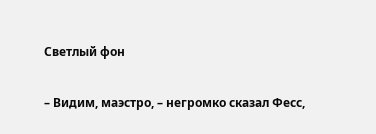Светлый фон

– Видим, маэстро, – негромко сказал Фесс,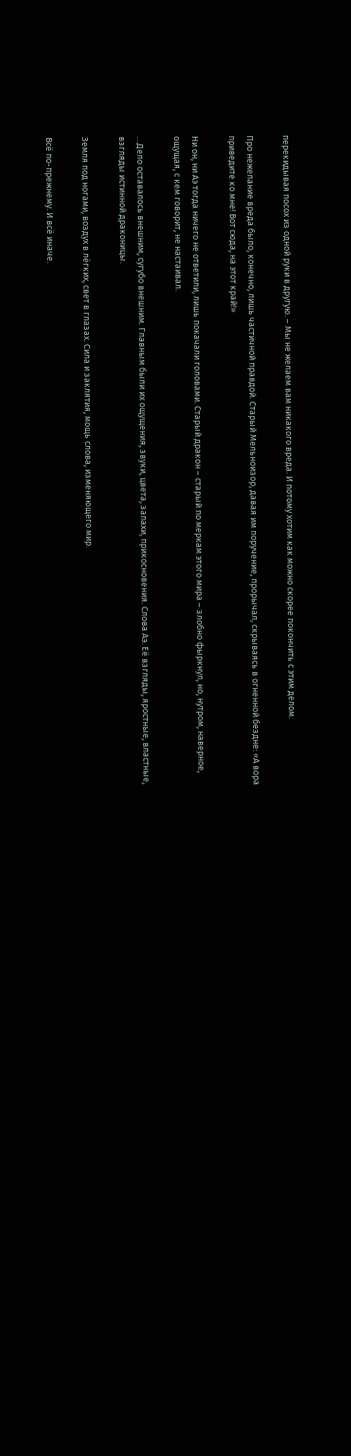перекидывая посох из одной руки в другую. – Мы не желаем вам никакого вреда. И потому хотим как можно скорее покончить с этим делом.

Про нежелание вреда было, конечно, лишь частичной правдой. Старый Мельноизор, давая им поручение, прорычал, скрываясь в огненной бездне: «А вора приведите ко мне! Вот сюда, на этот край!»

Ни он, ни Аэ тогда ничего не ответили, лишь покачали головами. Старый дракон – старый по меркам этого мира – злобно фыркнул, но, нутром, наверное, ощущая, с кем говорит, не настаивал.

…Дело оставалось внешним, сугубо внешним. Главным были их ощущения, звуки, цвета, запахи, прикосновения. Слова Аэ. Её взгляды, яростные, властные, взгляды истинной драконицы.

Земля под ногами, воздух в лёгких, свет в глазах. Сила и заклятия, мощь слова, изменяющего мир.

Всё по-прежнему. И всё иначе.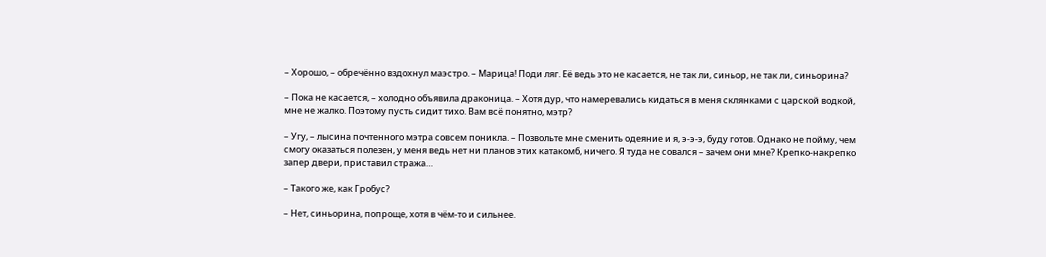– Хорошо, – обречённо вздохнул маэстро. – Марица! Поди ляг. Её ведь это не касается, не так ли, синьор, не так ли, синьорина?

– Пока не касается, – холодно объявила драконица. – Хотя дур, что намеревались кидаться в меня склянками с царской водкой, мне не жалко. Поэтому пусть сидит тихо. Вам всё понятно, мэтр?

– Угу, – лысина почтенного мэтра совсем поникла. – Позвольте мне сменить одеяние и я, э-э-э, буду готов. Однако не пойму, чем смогу оказаться полезен, у меня ведь нет ни планов этих катакомб, ничего. Я туда не совался – зачем они мне? Крепко-накрепко запер двери, приставил стража…

– Такого же, как Гробус?

– Нет, синьорина, попроще, хотя в чём-то и сильнее.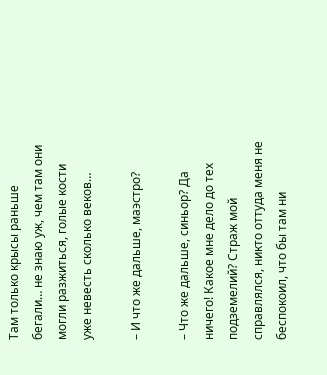Там только крысы раньше бегали… не знаю уж, чем там они могли разжиться, голые кости уже невесть сколько веков…

– И что же дальше, маэстро?

– Что же дальше, синьор? Да ничего! Какое мне дело до тех подземелий? Страж мой справлялся, никто оттуда меня не беспокоил, что бы там ни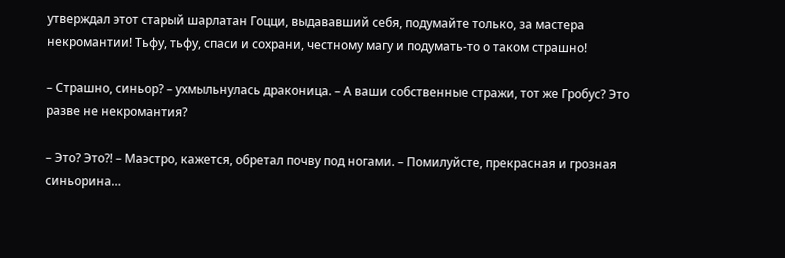утверждал этот старый шарлатан Гоцци, выдававший себя, подумайте только, за мастера некромантии! Тьфу, тьфу, спаси и сохрани, честному магу и подумать-то о таком страшно!

– Страшно, синьор? – ухмыльнулась драконица. – А ваши собственные стражи, тот же Гробус? Это разве не некромантия?

– Это? Это?! – Маэстро, кажется, обретал почву под ногами. – Помилуйсте, прекрасная и грозная синьорина…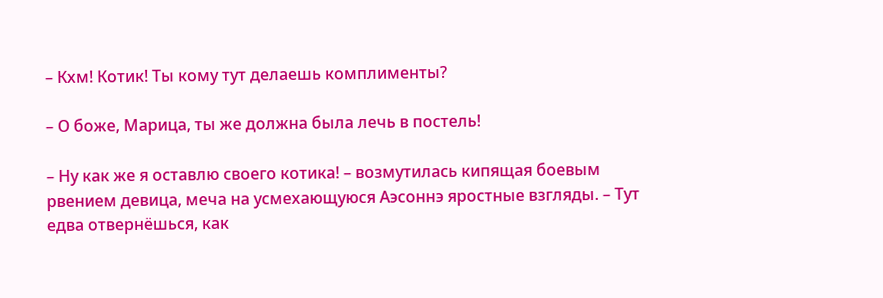– Кхм! Котик! Ты кому тут делаешь комплименты?

– О боже, Марица, ты же должна была лечь в постель!

– Ну как же я оставлю своего котика! – возмутилась кипящая боевым рвением девица, меча на усмехающуюся Аэсоннэ яростные взгляды. – Тут едва отвернёшься, как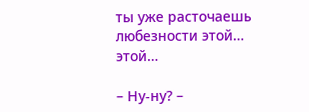ты уже расточаешь любезности этой… этой…

– Ну-ну? –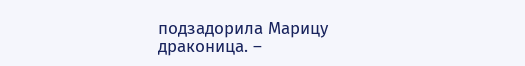подзадорила Марицу драконица. –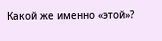Какой же именно «этой»?